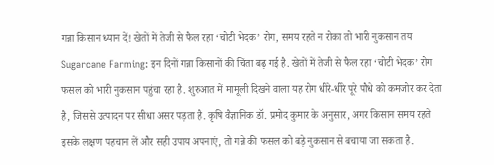गन्ना किसान ध्यान दें! खेतों में तेजी से फैल रहा ‘चोटी भेदक’ रोग, समय रहते न रोका तो भारी नुकसान तय
Sugarcane Farming: इन दिनों गन्ना किसानों की चिंता बढ़ गई है. खेतों में तेजी से फैल रहा ‘चोटी भेदक’ रोग फसल को भारी नुकसान पहुंचा रहा है. शुरुआत में मामूली दिखने वाला यह रोग धीरे-धीरे पूरे पौधे को कमजोर कर देता है, जिससे उत्पादन पर सीधा असर पड़ता है. कृषि वैज्ञानिक डॉ. प्रमोद कुमार के अनुसार, अगर किसान समय रहते इसके लक्षण पहचान लें और सही उपाय अपनाएं, तो गन्ने की फसल को बड़े नुकसान से बचाया जा सकता है.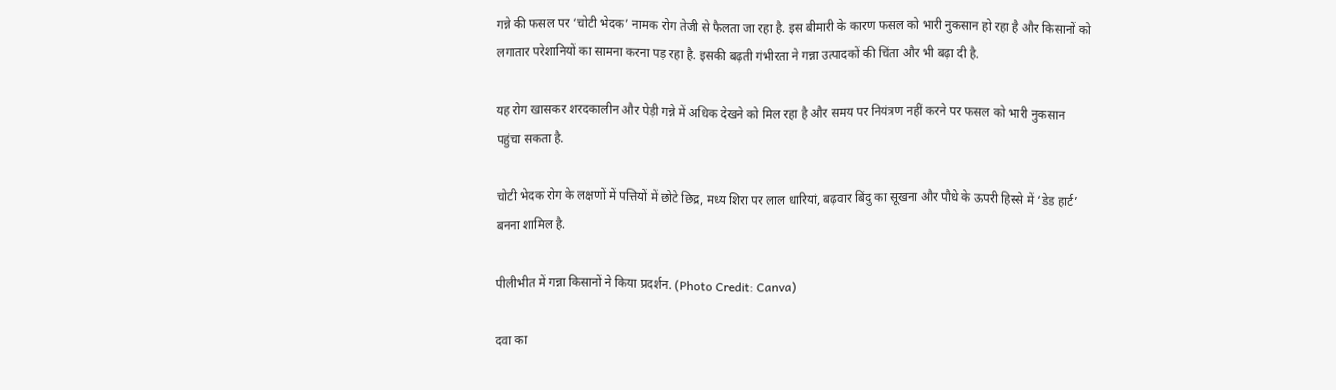गन्ने की फसल पर ‘चोटी भेदक’ नामक रोग तेजी से फैलता जा रहा है. इस बीमारी के कारण फसल को भारी नुकसान हो रहा है और किसानों को लगातार परेशानियों का सामना करना पड़ रहा है. इसकी बढ़ती गंभीरता ने गन्ना उत्पादकों की चिंता और भी बढ़ा दी है.

यह रोग खासकर शरदकालीन और पेड़ी गन्ने में अधिक देखने को मिल रहा है और समय पर नियंत्रण नहीं करने पर फसल को भारी नुकसान पहुंचा सकता है.

चोटी भेदक रोग के लक्षणों में पत्तियों में छोटे छिद्र, मध्य शिरा पर लाल धारियां, बढ़वार बिंदु का सूखना और पौधे के ऊपरी हिस्से में ‘डेड हार्ट’ बनना शामिल है.

पीलीभीत में गन्ना किसानों ने किया प्रदर्शन. (Photo Credit: Canva)

दवा का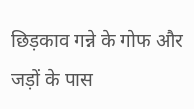छिड़काव गन्ने के गोफ और जड़ों के पास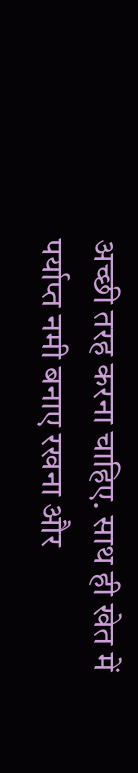अच्छी तरह करना चाहिए. साथ ही खेत में पर्याप्त नमी बनाए रखना और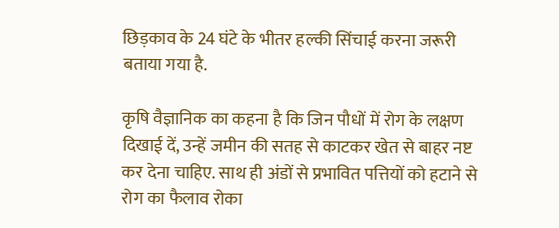छिड़काव के 24 घंटे के भीतर हल्की सिंचाई करना जरूरी बताया गया है.

कृषि वैज्ञानिक का कहना है कि जिन पौधों में रोग के लक्षण दिखाई दें, उन्हें जमीन की सतह से काटकर खेत से बाहर नष्ट कर देना चाहिए. साथ ही अंडों से प्रभावित पत्तियों को हटाने से रोग का फैलाव रोका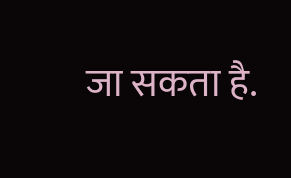जा सकता है.